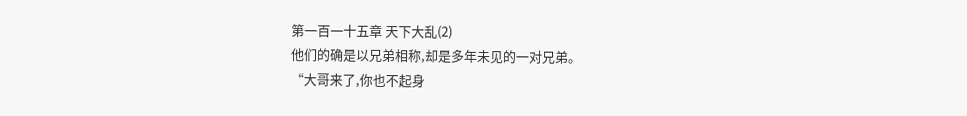第一百一十五章 天下大乱(2)
他们的确是以兄弟相称,却是多年未见的一对兄弟。
“大哥来了,你也不起身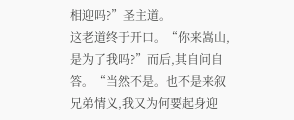相迎吗?”圣主道。
这老道终于开口。“你来嵩山,是为了我吗?”而后,其自问自答。“当然不是。也不是来叙兄弟情义,我又为何要起身迎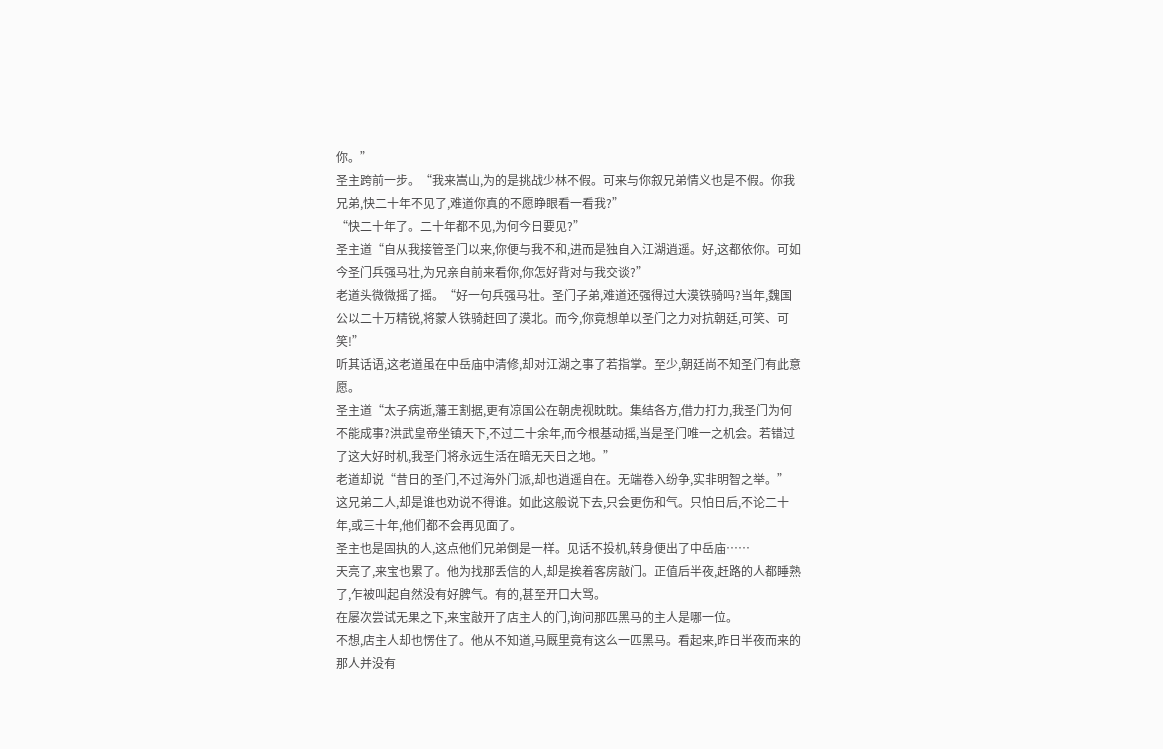你。”
圣主跨前一步。“我来嵩山,为的是挑战少林不假。可来与你叙兄弟情义也是不假。你我兄弟,快二十年不见了,难道你真的不愿睁眼看一看我?”
“快二十年了。二十年都不见,为何今日要见?”
圣主道“自从我接管圣门以来,你便与我不和,进而是独自入江湖逍遥。好,这都依你。可如今圣门兵强马壮,为兄亲自前来看你,你怎好背对与我交谈?”
老道头微微摇了摇。“好一句兵强马壮。圣门子弟,难道还强得过大漠铁骑吗?当年,魏国公以二十万精锐,将蒙人铁骑赶回了漠北。而今,你竟想单以圣门之力对抗朝廷,可笑、可笑!”
听其话语,这老道虽在中岳庙中清修,却对江湖之事了若指掌。至少,朝廷尚不知圣门有此意愿。
圣主道“太子病逝,藩王割据,更有凉国公在朝虎视眈眈。集结各方,借力打力,我圣门为何不能成事?洪武皇帝坐镇天下,不过二十余年,而今根基动摇,当是圣门唯一之机会。若错过了这大好时机,我圣门将永远生活在暗无天日之地。”
老道却说“昔日的圣门,不过海外门派,却也逍遥自在。无端卷入纷争,实非明智之举。”
这兄弟二人,却是谁也劝说不得谁。如此这般说下去,只会更伤和气。只怕日后,不论二十年,或三十年,他们都不会再见面了。
圣主也是固执的人,这点他们兄弟倒是一样。见话不投机,转身便出了中岳庙……
天亮了,来宝也累了。他为找那丢信的人,却是挨着客房敲门。正值后半夜,赶路的人都睡熟了,乍被叫起自然没有好脾气。有的,甚至开口大骂。
在屡次尝试无果之下,来宝敲开了店主人的门,询问那匹黑马的主人是哪一位。
不想,店主人却也愣住了。他从不知道,马厩里竟有这么一匹黑马。看起来,昨日半夜而来的那人并没有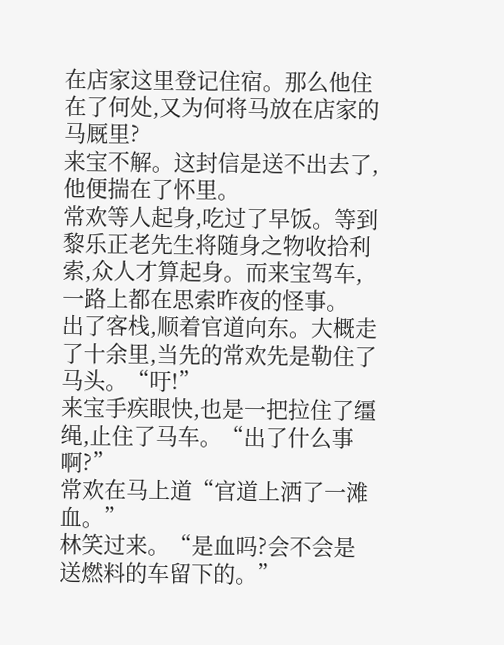在店家这里登记住宿。那么他住在了何处,又为何将马放在店家的马厩里?
来宝不解。这封信是送不出去了,他便揣在了怀里。
常欢等人起身,吃过了早饭。等到黎乐正老先生将随身之物收拾利索,众人才算起身。而来宝驾车,一路上都在思索昨夜的怪事。
出了客栈,顺着官道向东。大概走了十余里,当先的常欢先是勒住了马头。“吁!”
来宝手疾眼快,也是一把拉住了缰绳,止住了马车。“出了什么事啊?”
常欢在马上道“官道上洒了一滩血。”
林笑过来。“是血吗?会不会是送燃料的车留下的。”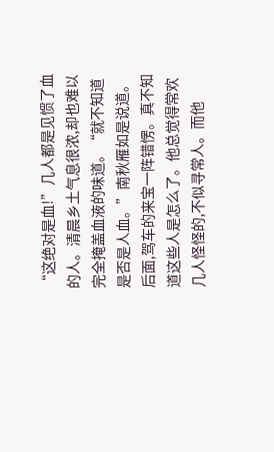“这绝对是血!”几人都是见惯了血的人。清晨乡土气息很浓,却也难以完全掩盖血液的味道。“就不知道是否是人血。”南秋雁如是说道。
后面,驾车的来宝一阵错愣。真不知道这些人是怎么了。他总觉得常欢几人怪怪的,不似寻常人。而他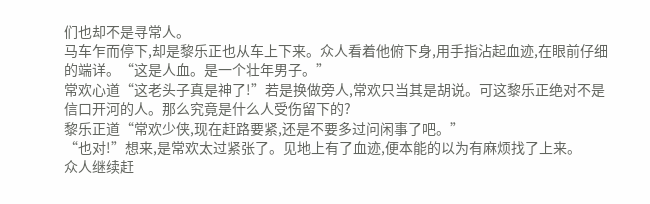们也却不是寻常人。
马车乍而停下,却是黎乐正也从车上下来。众人看着他俯下身,用手指沾起血迹,在眼前仔细的端详。“这是人血。是一个壮年男子。”
常欢心道“这老头子真是神了!”若是换做旁人,常欢只当其是胡说。可这黎乐正绝对不是信口开河的人。那么究竟是什么人受伤留下的?
黎乐正道“常欢少侠,现在赶路要紧,还是不要多过问闲事了吧。”
“也对!”想来,是常欢太过紧张了。见地上有了血迹,便本能的以为有麻烦找了上来。
众人继续赶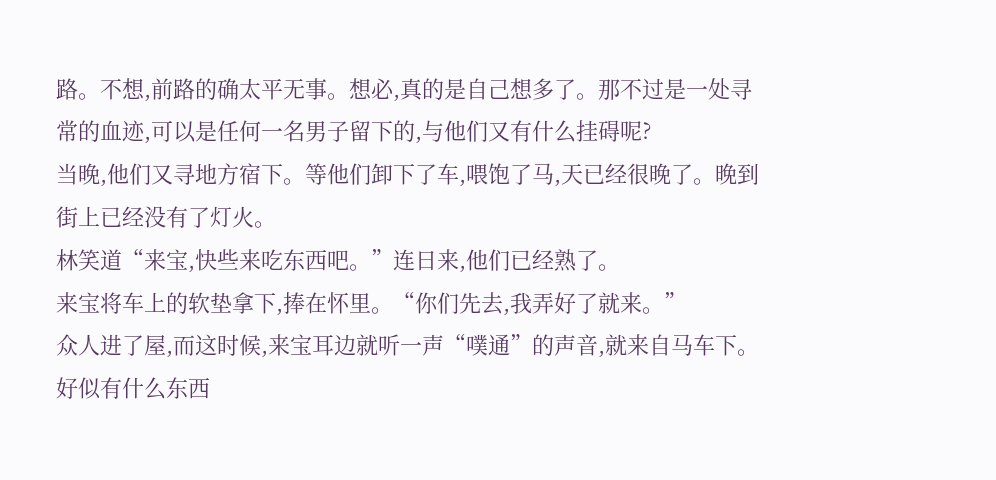路。不想,前路的确太平无事。想必,真的是自己想多了。那不过是一处寻常的血迹,可以是任何一名男子留下的,与他们又有什么挂碍呢?
当晚,他们又寻地方宿下。等他们卸下了车,喂饱了马,天已经很晚了。晚到街上已经没有了灯火。
林笑道“来宝,快些来吃东西吧。”连日来,他们已经熟了。
来宝将车上的软垫拿下,捧在怀里。“你们先去,我弄好了就来。”
众人进了屋,而这时候,来宝耳边就听一声“噗通”的声音,就来自马车下。好似有什么东西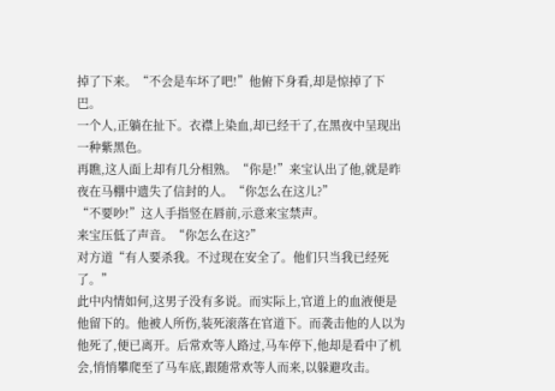掉了下来。“不会是车坏了吧!”他俯下身看,却是惊掉了下巴。
一个人,正躺在扯下。衣襟上染血,却已经干了,在黑夜中呈现出一种紫黑色。
再瞧,这人面上却有几分相熟。“你是!”来宝认出了他,就是昨夜在马棚中遗失了信封的人。“你怎么在这儿?”
“不要吵!”这人手指竖在唇前,示意来宝禁声。
来宝压低了声音。“你怎么在这?”
对方道“有人要杀我。不过现在安全了。他们只当我已经死了。”
此中内情如何,这男子没有多说。而实际上,官道上的血液便是他留下的。他被人所伤,装死滚落在官道下。而袭击他的人以为他死了,便已离开。后常欢等人路过,马车停下,他却是看中了机会,悄悄攀爬至了马车底,跟随常欢等人而来,以躲避攻击。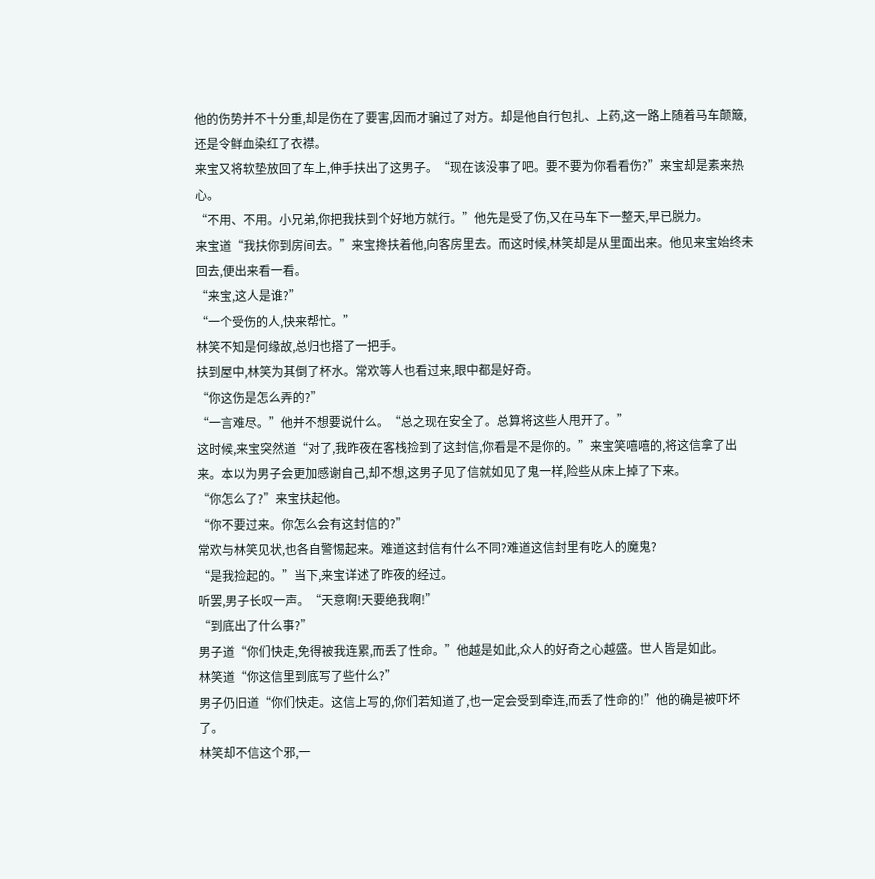他的伤势并不十分重,却是伤在了要害,因而才骗过了对方。却是他自行包扎、上药,这一路上随着马车颠簸,还是令鲜血染红了衣襟。
来宝又将软垫放回了车上,伸手扶出了这男子。“现在该没事了吧。要不要为你看看伤?”来宝却是素来热心。
“不用、不用。小兄弟,你把我扶到个好地方就行。”他先是受了伤,又在马车下一整天,早已脱力。
来宝道“我扶你到房间去。”来宝搀扶着他,向客房里去。而这时候,林笑却是从里面出来。他见来宝始终未回去,便出来看一看。
“来宝,这人是谁?”
“一个受伤的人,快来帮忙。”
林笑不知是何缘故,总归也搭了一把手。
扶到屋中,林笑为其倒了杯水。常欢等人也看过来,眼中都是好奇。
“你这伤是怎么弄的?”
“一言难尽。”他并不想要说什么。“总之现在安全了。总算将这些人甩开了。”
这时候,来宝突然道“对了,我昨夜在客栈捡到了这封信,你看是不是你的。”来宝笑嘻嘻的,将这信拿了出来。本以为男子会更加感谢自己,却不想,这男子见了信就如见了鬼一样,险些从床上掉了下来。
“你怎么了?”来宝扶起他。
“你不要过来。你怎么会有这封信的?”
常欢与林笑见状,也各自警惕起来。难道这封信有什么不同?难道这信封里有吃人的魔鬼?
“是我捡起的。”当下,来宝详述了昨夜的经过。
听罢,男子长叹一声。“天意啊!天要绝我啊!”
“到底出了什么事?”
男子道“你们快走,免得被我连累,而丢了性命。”他越是如此,众人的好奇之心越盛。世人皆是如此。
林笑道“你这信里到底写了些什么?”
男子仍旧道“你们快走。这信上写的,你们若知道了,也一定会受到牵连,而丢了性命的!”他的确是被吓坏了。
林笑却不信这个邪,一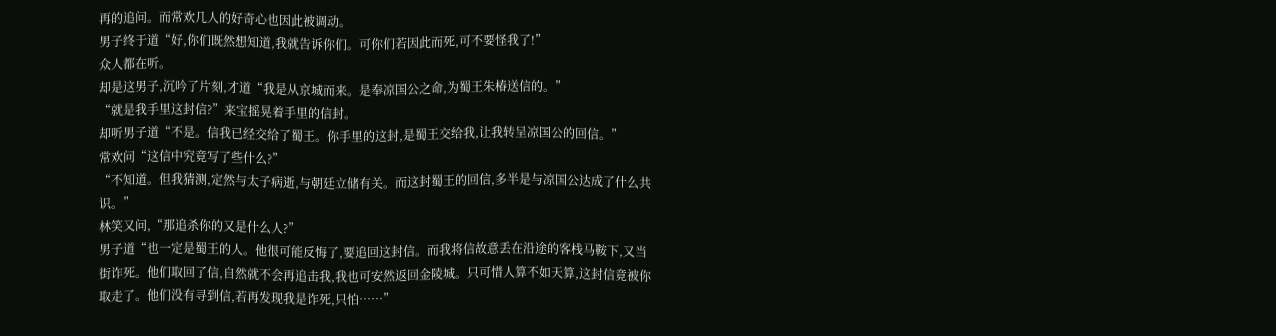再的追问。而常欢几人的好奇心也因此被调动。
男子终于道“好,你们既然想知道,我就告诉你们。可你们若因此而死,可不要怪我了!”
众人都在听。
却是这男子,沉吟了片刻,才道“我是从京城而来。是奉凉国公之命,为蜀王朱椿送信的。”
“就是我手里这封信?”来宝摇晃着手里的信封。
却听男子道“不是。信我已经交给了蜀王。你手里的这封,是蜀王交给我,让我转呈凉国公的回信。”
常欢问“这信中究竟写了些什么?”
“不知道。但我猜测,定然与太子病逝,与朝廷立储有关。而这封蜀王的回信,多半是与凉国公达成了什么共识。”
林笑又问,“那追杀你的又是什么人?”
男子道“也一定是蜀王的人。他很可能反悔了,要追回这封信。而我将信故意丢在沿途的客栈马鞍下,又当街诈死。他们取回了信,自然就不会再追击我,我也可安然返回金陵城。只可惜人算不如天算,这封信竟被你取走了。他们没有寻到信,若再发现我是诈死,只怕……”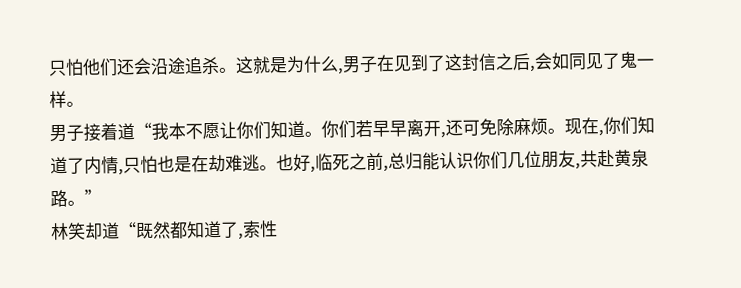只怕他们还会沿途追杀。这就是为什么,男子在见到了这封信之后,会如同见了鬼一样。
男子接着道“我本不愿让你们知道。你们若早早离开,还可免除麻烦。现在,你们知道了内情,只怕也是在劫难逃。也好,临死之前,总归能认识你们几位朋友,共赴黄泉路。”
林笑却道“既然都知道了,索性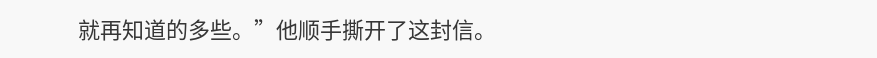就再知道的多些。”他顺手撕开了这封信。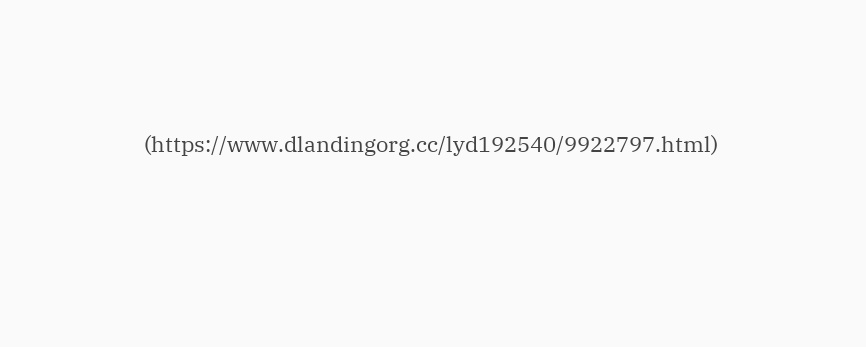(https://www.dlandingorg.cc/lyd192540/9922797.html)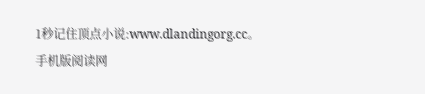1秒记住顶点小说:www.dlandingorg.cc。手机版阅读网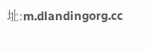址:m.dlandingorg.cc